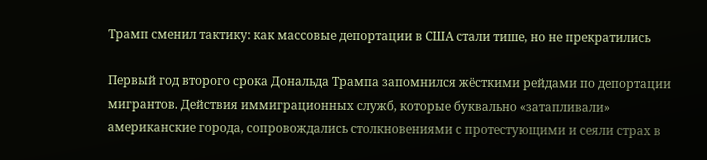Трамп сменил тактику: как массовые депортации в США стали тише, но не прекратились

Первый год второго срока Дональда Трампа запомнился жёсткими рейдами по депортации мигрантов. Действия иммиграционных служб, которые буквально «затапливали» американские города, сопровождались столкновениями с протестующими и сеяли страх в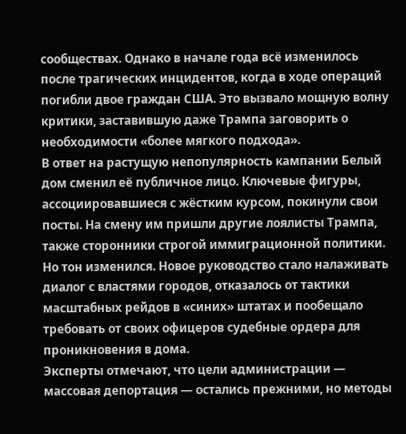сообществах. Однако в начале года всё изменилось после трагических инцидентов, когда в ходе операций погибли двое граждан США. Это вызвало мощную волну критики, заставившую даже Трампа заговорить о необходимости «более мягкого подхода».
В ответ на растущую непопулярность кампании Белый дом сменил её публичное лицо. Ключевые фигуры, ассоциировавшиеся с жёстким курсом, покинули свои посты. На смену им пришли другие лоялисты Трампа, также сторонники строгой иммиграционной политики. Но тон изменился. Новое руководство стало налаживать диалог с властями городов, отказалось от тактики масштабных рейдов в «синих» штатах и пообещало требовать от своих офицеров судебные ордера для проникновения в дома.
Эксперты отмечают, что цели администрации — массовая депортация — остались прежними, но методы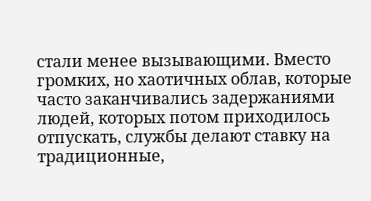стали менее вызывающими. Вместо громких, но хаотичных облав, которые часто заканчивались задержаниями людей, которых потом приходилось отпускать, службы делают ставку на традиционные,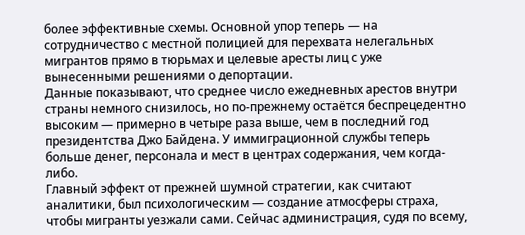более эффективные схемы. Основной упор теперь — на сотрудничество с местной полицией для перехвата нелегальных мигрантов прямо в тюрьмах и целевые аресты лиц с уже вынесенными решениями о депортации.
Данные показывают, что среднее число ежедневных арестов внутри страны немного снизилось, но по-прежнему остаётся беспрецедентно высоким — примерно в четыре раза выше, чем в последний год президентства Джо Байдена. У иммиграционной службы теперь больше денег, персонала и мест в центрах содержания, чем когда-либо.
Главный эффект от прежней шумной стратегии, как считают аналитики, был психологическим — создание атмосферы страха, чтобы мигранты уезжали сами. Сейчас администрация, судя по всему,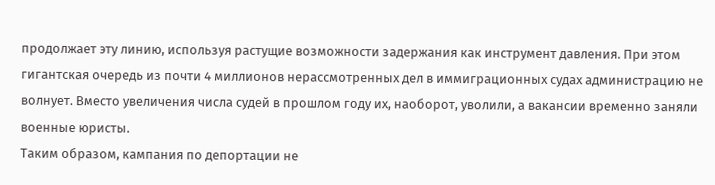продолжает эту линию, используя растущие возможности задержания как инструмент давления. При этом гигантская очередь из почти 4 миллионов нерассмотренных дел в иммиграционных судах администрацию не волнует. Вместо увеличения числа судей в прошлом году их, наоборот, уволили, а вакансии временно заняли военные юристы.
Таким образом, кампания по депортации не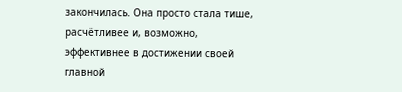закончилась. Она просто стала тише, расчётливее и, возможно, эффективнее в достижении своей главной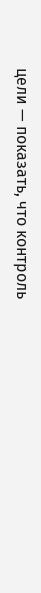цели — показать, что контроль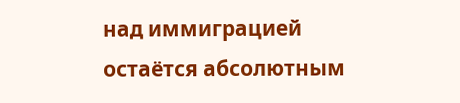над иммиграцией остаётся абсолютным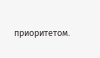приоритетом.